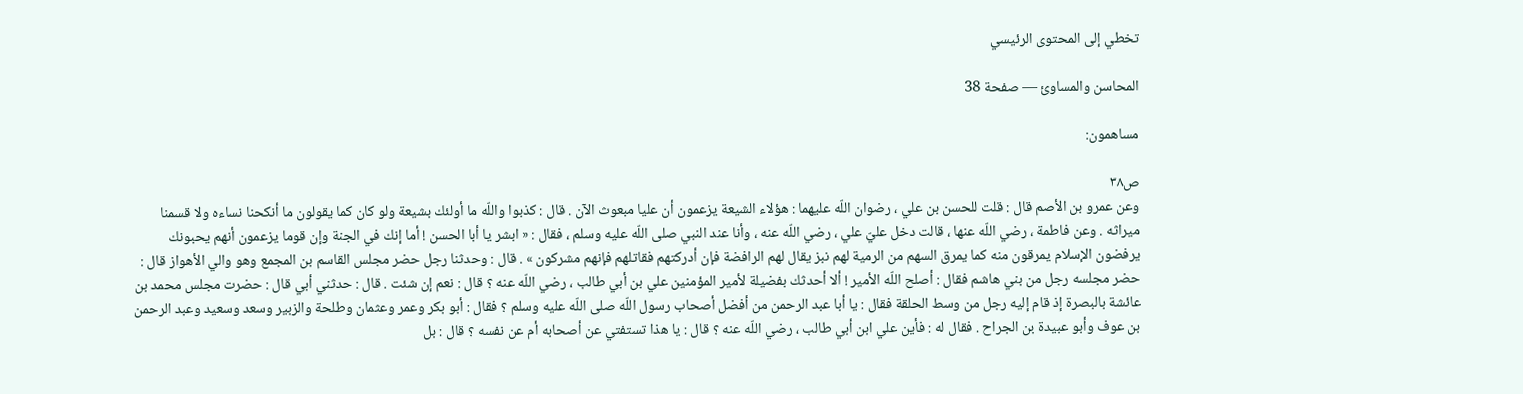تخطي إلى المحتوى الرئيسي

المحاسن والمساوئ — صفحة 38

مساهمون:

ص٣٨
وعن عمرو بن الأصم قال : قلت للحسن بن علي ، رضوان اللّه عليهما : هؤلاء الشيعة يزعمون أن عليا مبعوث الآن . قال : كذبوا واللّه ما أولئك بشيعة ولو كان كما يقولون ما أنكحنا نساءه ولا قسمنا ميراثه . وعن فاطمة ، رضي اللّه عنها ، قالت دخل عليّ علي ، رضي اللّه عنه ، وأنا عند النبي صلى اللّه عليه وسلم ، فقال : « ابشر يا أبا الحسن ! أما إنك في الجنة وإن قوما يزعمون أنهم يحبونك يرفضون الإسلام يمرقون منه كما يمرق السهم من الرمية لهم نبز يقال لهم الرافضة فإن أدركتهم فقاتلهم فإنهم مشركون » . قال : وحدثنا رجل حضر مجلس القاسم بن المجمع وهو والي الأهواز قال : حضر مجلسه رجل من بني هاشم فقال : أصلح اللّه الأمير ! ألا أحدثك بفضيلة لأمير المؤمنين علي بن أبي طالب ، رضي اللّه عنه ؟ قال : نعم إن شئت . قال : حدثني أبي قال : حضرت مجلس محمد بن عائشة بالبصرة إذ قام إليه رجل من وسط الحلقة فقال : يا أبا عبد الرحمن من أفضل أصحاب رسول اللّه صلى اللّه عليه وسلم ؟ فقال : أبو بكر وعمر وعثمان وطلحة والزبير وسعد وسعيد وعبد الرحمن بن عوف وأبو عبيدة بن الجراح . فقال له : فأين علي ابن أبي طالب ، رضي اللّه عنه ؟ قال : يا هذا تستفتي عن أصحابه أم عن نفسه ؟ قال : بل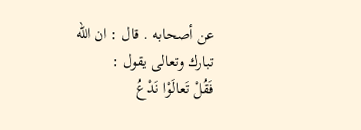عن أصحابه . قال : ان اللّه تبارك وتعالى يقول :
فَقُلْ تَعالَوْا نَدْعُ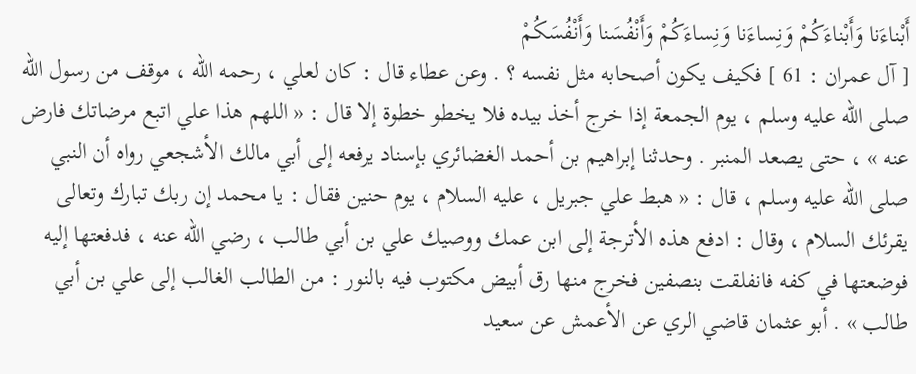أَبْناءَنا وَأَبْناءَكُمْ وَنِساءَنا وَنِساءَكُمْ وَأَنْفُسَنا وَأَنْفُسَكُمْ
[ آل عمران : 61 ] فكيف يكون أصحابه مثل نفسه ؟ . وعن عطاء قال : كان لعلي ، رحمه اللّه ، موقف من رسول اللّه صلى اللّه عليه وسلم ، يوم الجمعة إذا خرج أخذ بيده فلا يخطو خطوة إلا قال : « اللهم هذا علي اتبع مرضاتك فارض عنه » ، حتى يصعد المنبر . وحدثنا إبراهيم بن أحمد الغضائري بإسناد يرفعه إلى أبي مالك الأشجعي رواه أن النبي صلى اللّه عليه وسلم ، قال : « هبط علي جبريل ، عليه السلام ، يوم حنين فقال : يا محمد إن ربك تبارك وتعالى يقرئك السلام ، وقال : ادفع هذه الأترجة إلى ابن عمك ووصيك علي بن أبي طالب ، رضي اللّه عنه ، فدفعتها إليه فوضعتها في كفه فانفلقت بنصفين فخرج منها رق أبيض مكتوب فيه بالنور : من الطالب الغالب إلى علي بن أبي طالب » . أبو عثمان قاضي الري عن الأعمش عن سعيد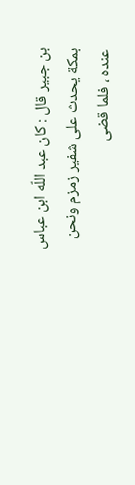بن جبير قال : كان عبد اللّه ابن عباس بمكة يحدث على شفير زمزم ونحن عنده ، فلما قضى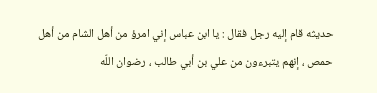حديثه قام إليه رجل فقال : يا ابن عباس إني امرؤ من أهل الشام من أهل حمص ، إنهم يتبرءون من علي بن أبي طالب ، رضوان اللّه